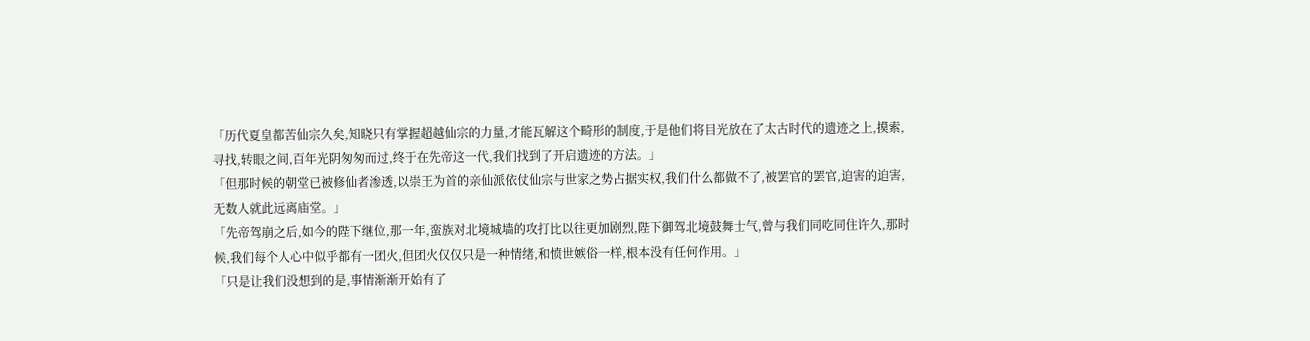「历代夏皇都苦仙宗久矣,知晓只有掌握超越仙宗的力量,才能瓦解这个畸形的制度,于是他们将目光放在了太古时代的遗迹之上,摸索,寻找,转眼之间,百年光阴匆匆而过,终于在先帝这一代,我们找到了开启遗迹的方法。」
「但那时候的朝堂已被修仙者渗透,以崇王为首的亲仙派依仗仙宗与世家之势占据实权,我们什么都做不了,被罢官的罢官,迫害的迫害,无数人就此远离庙堂。」
「先帝驾崩之后,如今的陛下继位,那一年,蛮族对北境城墙的攻打比以往更加剧烈,陛下御驾北境鼓舞士气,曾与我们同吃同住许久,那时候,我们每个人心中似乎都有一团火,但团火仅仅只是一种情绪,和愤世嫉俗一样,根本没有任何作用。」
「只是让我们没想到的是,事情渐渐开始有了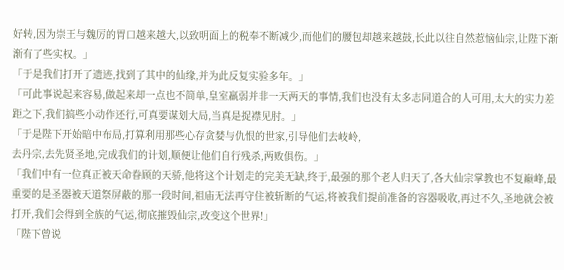好转,因为崇王与魏厉的胃口越来越大,以致明面上的税奉不断减少,而他们的腰包却越来越鼓,长此以往自然惹恼仙宗,让陛下渐渐有了些实权。」
「于是我们打开了遗迹,找到了其中的仙缘,并为此反复实验多年。」
「可此事说起来容易,做起来却一点也不简单,皇室羸弱并非一天两天的事情,我们也没有太多志同道合的人可用,太大的实力差距之下,我们搞些小动作还行,可真要谋划大局,当真是捉襟见肘。」
「于是陛下开始暗中布局,打算利用那些心存贪婪与仇恨的世家,引导他们去岐岭,
去丹宗,去先贤圣地,完成我们的计划,顺便让他们自行残杀,两败俱伤。」
「我们中有一位真正被天命眷顾的天骄,他将这个计划走的完美无缺,终于,最强的那个老人归天了,各大仙宗掌教也不复巅峰,最重要的是圣器被天道祭屏蔽的那一段时间,祖庙无法再守住被斩断的气运,将被我们提前准备的容器吸收,再过不久,圣地就会被打开,我们会得到全族的气运,彻底摧毁仙宗,改变这个世界!」
「陛下曾说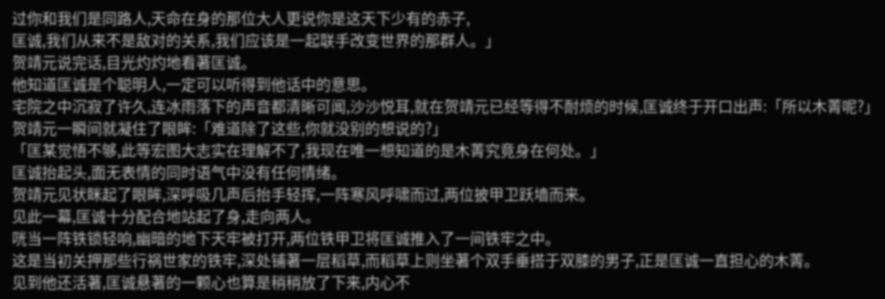过你和我们是同路人,天命在身的那位大人更说你是这天下少有的赤子,
匡诚,我们从来不是敌对的关系,我们应该是一起联手改变世界的那群人。」
贺靖元说完话,目光灼灼地看著匡诚。
他知道匡诚是个聪明人,一定可以听得到他话中的意思。
宅院之中沉寂了许久,连冰雨落下的声音都清晰可闻,沙沙悦耳,就在贺靖元已经等得不耐烦的时候,匡诚终于开口出声:「所以木菁呢?」
贺靖元一瞬间就凝住了眼眸:「难道除了这些,你就没别的想说的?」
「匡某觉悟不够,此等宏图大志实在理解不了,我现在唯一想知道的是木菁究竟身在何处。」
匡诚抬起头,面无表情的同时语气中没有任何情绪。
贺靖元见状眯起了眼眸,深呼吸几声后抬手轻挥,一阵寒风呼啸而过,两位披甲卫跃墙而来。
见此一幕,匡诚十分配合地站起了身,走向两人。
咣当一阵铁锁轻响,幽暗的地下天牢被打开,两位铁甲卫将匡诚推入了一间铁牢之中。
这是当初关押那些行祸世家的铁牢,深处铺著一层稻草,而稻草上则坐著个双手垂搭于双膝的男子,正是匡诚一直担心的木菁。
见到他还活著,匡诚悬著的一颗心也算是稍稍放了下来,内心不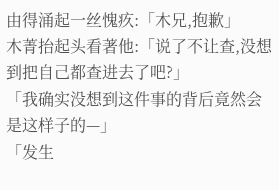由得涌起一丝愧疚:「木兄,抱歉」
木菁抬起头看著他:「说了不让查,没想到把自己都查进去了吧?」
「我确实没想到这件事的背后竟然会是这样子的—」
「发生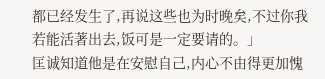都已经发生了,再说这些也为时晚矣,不过你我若能活著出去,饭可是一定要请的。」
匡诚知道他是在安慰自己,内心不由得更加愧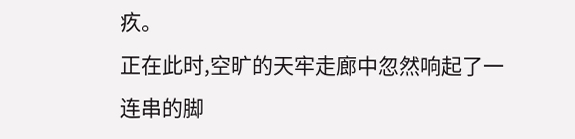疚。
正在此时,空旷的天牢走廊中忽然响起了一连串的脚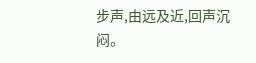步声,由远及近,回声沉闷。